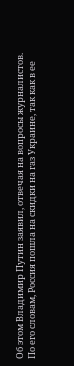Об этом Владимир Путин заявил, отвечая на вопросы журналистов.
По его словам, Россия пошла на скидки на газ Украине, так как в ее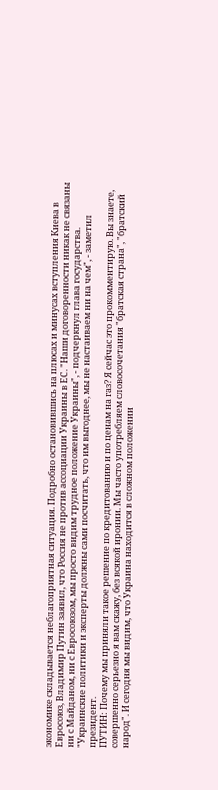экономике складывается неблагоприятная ситуация. Подробно остановившись на плюсах и минусах вступления Киева в Евросоюз, Владимир Путин заявил, что Россия не против ассоциации Украины в ЕС. "Наши договоренности никак не связаны ни с Майданом, ни с Евросоюзом, мы просто видим трудное положение Украины", - подчеркнул глава государства.
"Украинские политики и эксперты должны сами посчитать, что им выгоднее, мы не настаиваем ни на чем", - заметил президент.
ПУТИН: Почему мы приняли такое решение по кредитованию и по ценам на газ? Я сейчас это прокомментирую. Вы знаете, совершенно серьезно я вам скажу, без всякой иронии. Мы часто употребляем словосочетания "братская страна", "братский народ". И сегодня мы видим, что Украина находится в сложном положении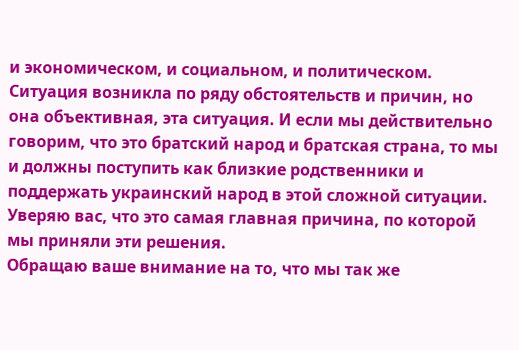и экономическом, и социальном, и политическом. Ситуация возникла по ряду обстоятельств и причин, но она объективная, эта ситуация. И если мы действительно говорим, что это братский народ и братская страна, то мы и должны поступить как близкие родственники и поддержать украинский народ в этой сложной ситуации. Уверяю вас, что это самая главная причина, по которой мы приняли эти решения.
Обращаю ваше внимание на то, что мы так же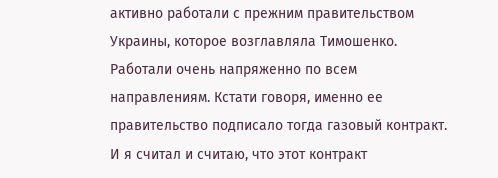активно работали с прежним правительством Украины, которое возглавляла Тимошенко. Работали очень напряженно по всем направлениям. Кстати говоря, именно ее правительство подписало тогда газовый контракт. И я считал и считаю, что этот контракт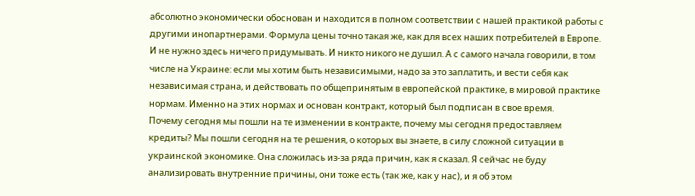абсолютно экономически обоснован и находится в полном соответствии с нашей практикой работы с другими инопартнерами. Формула цены точно такая же, как для всех наших потребителей в Европе. И не нужно здесь ничего придумывать. И никто никого не душил. А с самого начала говорили, в том числе на Украине: если мы хотим быть независимыми, надо за это заплатить, и вести себя как независимая страна, и действовать по общепринятым в европейской практике, в мировой практике нормам. Именно на этих нормах и основан контракт, который был подписан в свое время.
Почему сегодня мы пошли на те изменении в контракте, почему мы сегодня предоставляем кредиты? Мы пошли сегодня на те решения, о которых вы знаете, в силу сложной ситуации в украинской экономике. Она сложилась из-за ряда причин, как я сказал. Я сейчас не буду анализировать внутренние причины, они тоже есть (так же, как у нас), и я об этом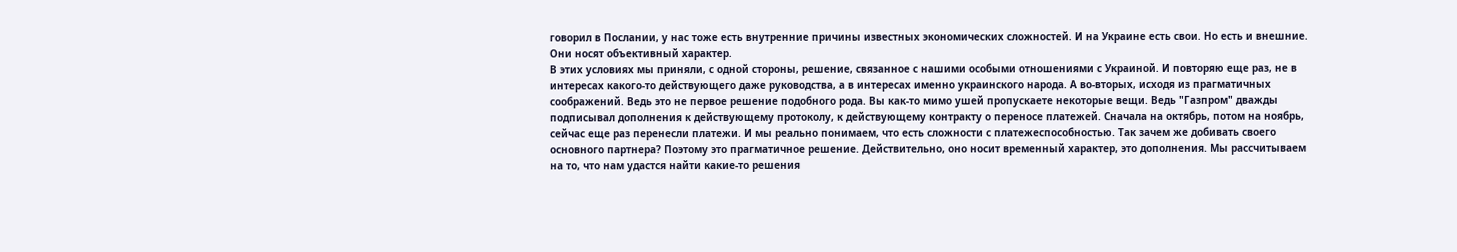говорил в Послании, у нас тоже есть внутренние причины известных экономических сложностей. И на Украине есть свои. Но есть и внешние. Они носят объективный характер.
В этих условиях мы приняли, с одной стороны, решение, связанное с нашими особыми отношениями с Украиной. И повторяю еще раз, не в интересах какого-то действующего даже руководства, а в интересах именно украинского народа. А во-вторых, исходя из прагматичных соображений. Ведь это не первое решение подобного рода. Вы как-то мимо ушей пропускаете некоторые вещи. Ведь "Газпром" дважды подписывал дополнения к действующему протоколу, к действующему контракту о переносе платежей. Сначала на октябрь, потом на ноябрь, сейчас еще раз перенесли платежи. И мы реально понимаем, что есть сложности с платежеспособностью. Так зачем же добивать своего основного партнера? Поэтому это прагматичное решение. Действительно, оно носит временный характер, это дополнения. Мы рассчитываем на то, что нам удастся найти какие-то решения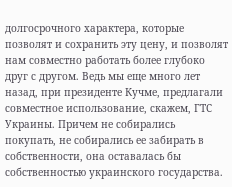долгосрочного характера, которые позволят и сохранить эту цену, и позволят нам совместно работать более глубоко друг с другом. Ведь мы еще много лет назад, при президенте Кучме, предлагали совместное использование, скажем, ГТС Украины. Причем не собирались покупать, не собирались ее забирать в собственности, она оставалась бы собственностью украинского государства.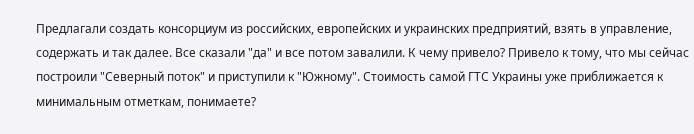Предлагали создать консорциум из российских, европейских и украинских предприятий, взять в управление, содержать и так далее. Все сказали "да" и все потом завалили. К чему привело? Привело к тому, что мы сейчас построили "Северный поток" и приступили к "Южному". Стоимость самой ГТС Украины уже приближается к минимальным отметкам, понимаете?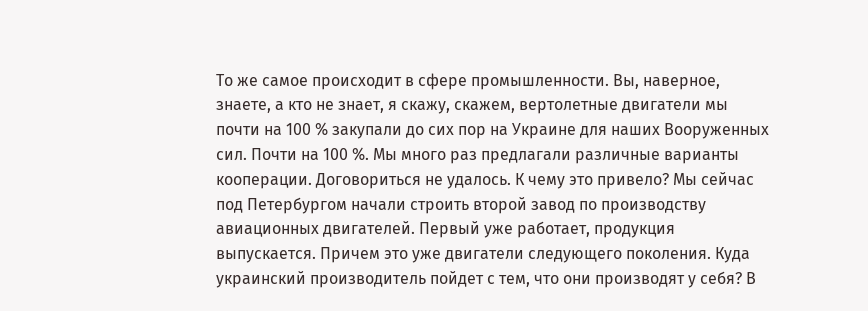То же самое происходит в сфере промышленности. Вы, наверное, знаете, а кто не знает, я скажу, скажем, вертолетные двигатели мы почти на 100 % закупали до сих пор на Украине для наших Вооруженных сил. Почти на 100 %. Мы много раз предлагали различные варианты кооперации. Договориться не удалось. К чему это привело? Мы сейчас под Петербургом начали строить второй завод по производству авиационных двигателей. Первый уже работает, продукция выпускается. Причем это уже двигатели следующего поколения. Куда украинский производитель пойдет с тем, что они производят у себя? В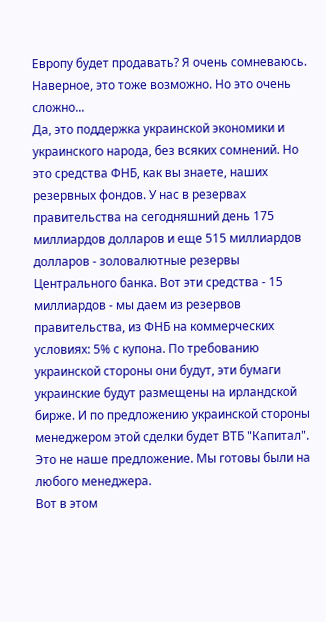Европу будет продавать? Я очень сомневаюсь. Наверное, это тоже возможно. Но это очень сложно...
Да, это поддержка украинской экономики и украинского народа, без всяких сомнений. Но это средства ФНБ, как вы знаете, наших резервных фондов. У нас в резервах правительства на сегодняшний день 175 миллиардов долларов и еще 515 миллиардов долларов - золовалютные резервы Центрального банка. Вот эти средства - 15 миллиардов - мы даем из резервов правительства, из ФНБ на коммерческих условиях: 5% с купона. По требованию украинской стороны они будут, эти бумаги украинские будут размещены на ирландской бирже. И по предложению украинской стороны менеджером этой сделки будет ВТБ "Капитал". Это не наше предложение. Мы готовы были на любого менеджера.
Вот в этом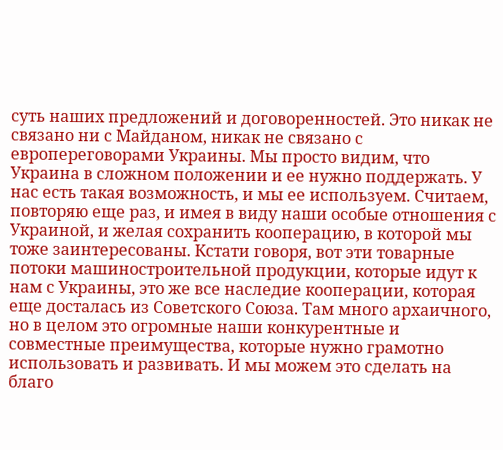суть наших предложений и договоренностей. Это никак не связано ни с Майданом, никак не связано с европереговорами Украины. Мы просто видим, что Украина в сложном положении и ее нужно поддержать. У нас есть такая возможность, и мы ее используем. Считаем, повторяю еще раз, и имея в виду наши особые отношения с Украиной, и желая сохранить кооперацию, в которой мы тоже заинтересованы. Кстати говоря, вот эти товарные потоки машиностроительной продукции, которые идут к нам с Украины, это же все наследие кооперации, которая еще досталась из Советского Союза. Там много архаичного, но в целом это огромные наши конкурентные и совместные преимущества, которые нужно грамотно использовать и развивать. И мы можем это сделать на благо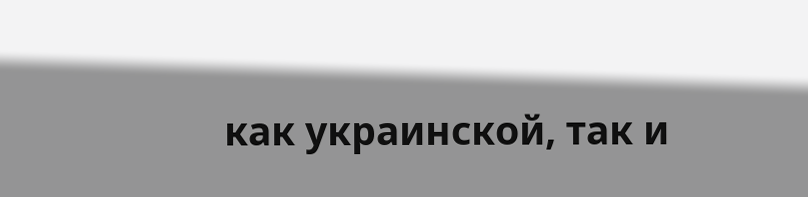как украинской, так и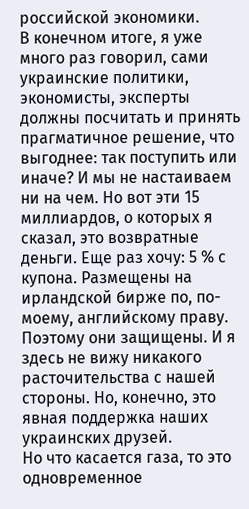российской экономики.
В конечном итоге, я уже много раз говорил, сами украинские политики, экономисты, эксперты должны посчитать и принять прагматичное решение, что выгоднее: так поступить или иначе? И мы не настаиваем ни на чем. Но вот эти 15 миллиардов, о которых я сказал, это возвратные деньги. Еще раз хочу: 5 % с купона. Размещены на ирландской бирже по, по-моему, английскому праву. Поэтому они защищены. И я здесь не вижу никакого расточительства с нашей стороны. Но, конечно, это явная поддержка наших украинских друзей.
Но что касается газа, то это одновременное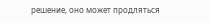решение, оно может продляться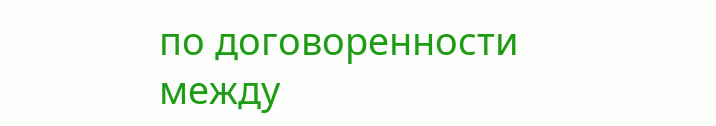по договоренности между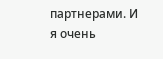партнерами. И я очень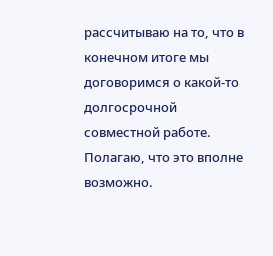рассчитываю на то, что в конечном итоге мы договоримся о какой-то долгосрочной совместной работе. Полагаю, что это вполне возможно.